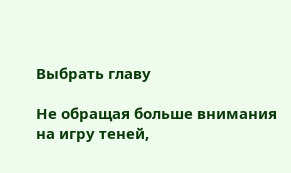Выбрать главу

Не обращая больше внимания на игру теней,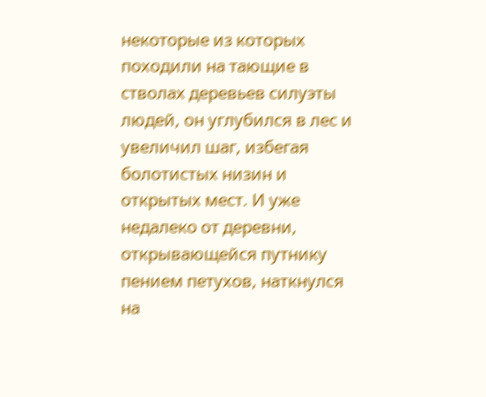некоторые из которых походили на тающие в стволах деревьев силуэты людей, он углубился в лес и увеличил шаг, избегая болотистых низин и открытых мест. И уже недалеко от деревни, открывающейся путнику пением петухов, наткнулся на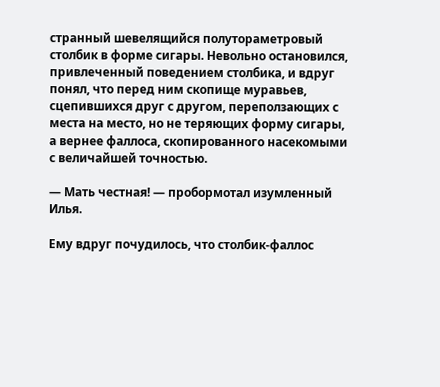странный шевелящийся полутораметровый столбик в форме сигары. Невольно остановился, привлеченный поведением столбика, и вдруг понял, что перед ним скопище муравьев, сцепившихся друг с другом, переползающих с места на место, но не теряющих форму сигары, а вернее фаллоса, скопированного насекомыми с величайшей точностью.

— Мать честная! — пробормотал изумленный Илья.

Ему вдруг почудилось, что столбик-фаллос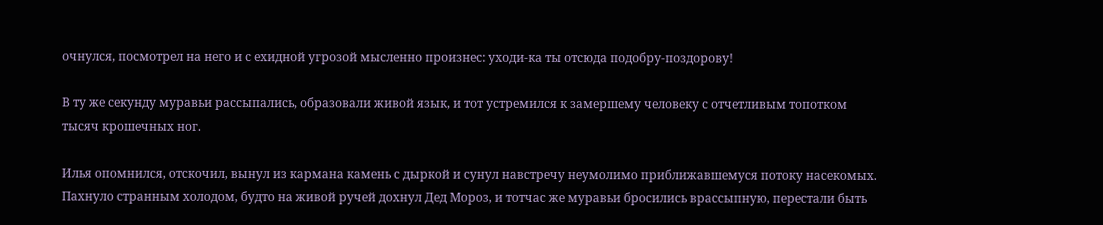очнулся, посмотрел на него и с ехидной угрозой мысленно произнес: уходи-ка ты отсюда подобру-поздорову!

В ту же секунду муравьи рассыпались, образовали живой язык, и тот устремился к замершему человеку с отчетливым топотком тысяч крошечных ног.

Илья опомнился, отскочил, вынул из кармана камень с дыркой и сунул навстречу неумолимо приближавшемуся потоку насекомых. Пахнуло странным холодом, будто на живой ручей дохнул Дед Мороз, и тотчас же муравьи бросились врассыпную, перестали быть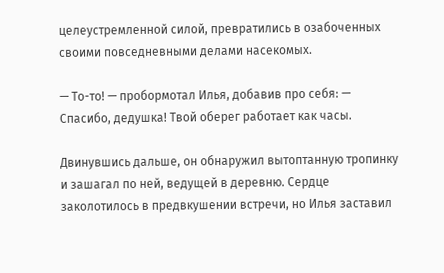целеустремленной силой, превратились в озабоченных своими повседневными делами насекомых.

— То-то! — пробормотал Илья, добавив про себя: — Спасибо, дедушка! Твой оберег работает как часы.

Двинувшись дальше, он обнаружил вытоптанную тропинку и зашагал по ней, ведущей в деревню. Сердце заколотилось в предвкушении встречи, но Илья заставил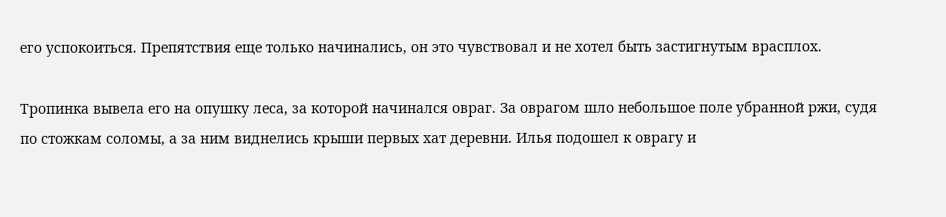его успокоиться. Препятствия еще только начинались, он это чувствовал и не хотел быть застигнутым врасплох.

Тропинка вывела его на опушку леса, за которой начинался овраг. За оврагом шло небольшое поле убранной ржи, судя по стожкам соломы, а за ним виднелись крыши первых хат деревни. Илья подошел к оврагу и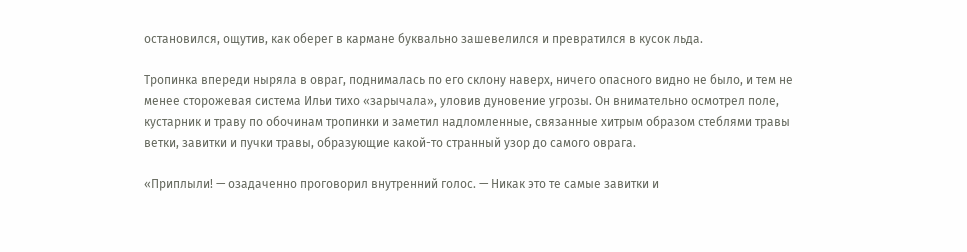остановился, ощутив, как оберег в кармане буквально зашевелился и превратился в кусок льда.

Тропинка впереди ныряла в овраг, поднималась по его склону наверх, ничего опасного видно не было, и тем не менее сторожевая система Ильи тихо «зарычала», уловив дуновение угрозы. Он внимательно осмотрел поле, кустарник и траву по обочинам тропинки и заметил надломленные, связанные хитрым образом стеблями травы ветки, завитки и пучки травы, образующие какой-то странный узор до самого оврага.

«Приплыли! — озадаченно проговорил внутренний голос. — Никак это те самые завитки и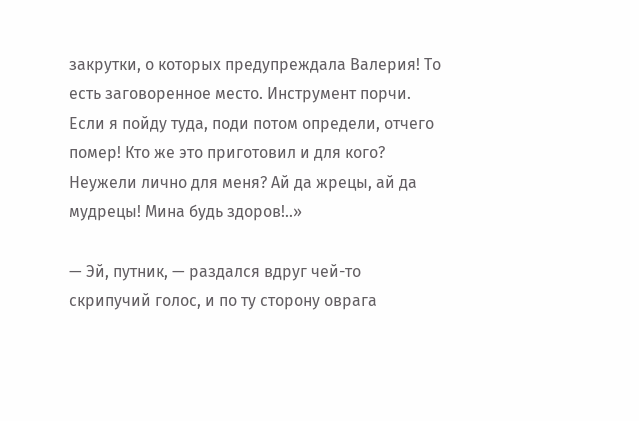закрутки, о которых предупреждала Валерия! То есть заговоренное место. Инструмент порчи. Если я пойду туда, поди потом определи, отчего помер! Кто же это приготовил и для кого? Неужели лично для меня? Ай да жрецы, ай да мудрецы! Мина будь здоров!..»

— Эй, путник, — раздался вдруг чей-то скрипучий голос, и по ту сторону оврага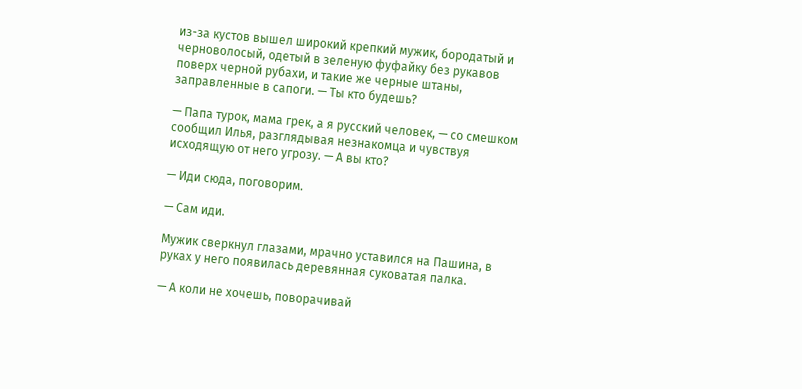из-за кустов вышел широкий крепкий мужик, бородатый и черноволосый, одетый в зеленую фуфайку без рукавов поверх черной рубахи, и такие же черные штаны, заправленные в сапоги. — Ты кто будешь?

— Папа турок, мама грек, а я русский человек, — со смешком сообщил Илья, разглядывая незнакомца и чувствуя исходящую от него угрозу. — А вы кто?

— Иди сюда, поговорим.

— Сам иди.

Мужик сверкнул глазами, мрачно уставился на Пашина, в руках у него появилась деревянная суковатая палка.

— А коли не хочешь, поворачивай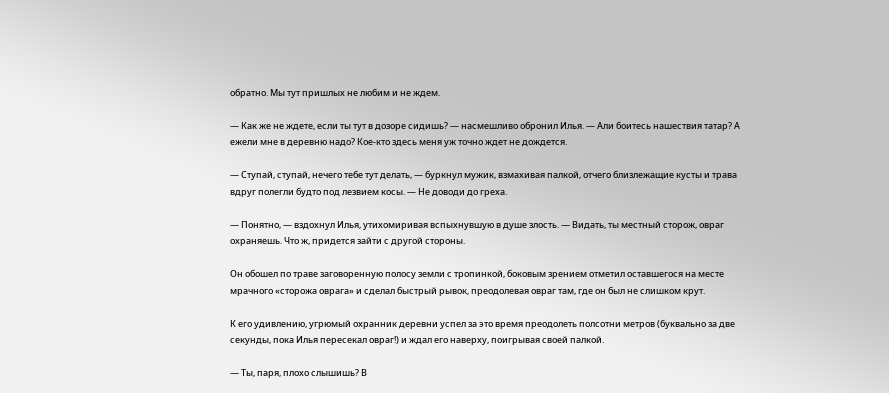обратно. Мы тут пришлых не любим и не ждем.

— Как же не ждете, если ты тут в дозоре сидишь? — насмешливо обронил Илья. — Али боитесь нашествия татар? А ежели мне в деревню надо? Кое-кто здесь меня уж точно ждет не дождется.

— Ступай, ступай, нечего тебе тут делать, — буркнул мужик, взмахивая палкой, отчего близлежащие кусты и трава вдруг полегли будто под лезвием косы. — Не доводи до греха.

— Понятно, — вздохнул Илья, утихомиривая вспыхнувшую в душе злость. — Видать, ты местный сторож, овраг охраняешь. Что ж, придется зайти с другой стороны.

Он обошел по траве заговоренную полосу земли с тропинкой, боковым зрением отметил оставшегося на месте мрачного «сторожа оврага» и сделал быстрый рывок, преодолевая овраг там, где он был не слишком крут.

К его удивлению, угрюмый охранник деревни успел за это время преодолеть полсотни метров (буквально за две секунды, пока Илья пересекал овраг!) и ждал его наверху, поигрывая своей палкой.

— Ты, паря, плохо слышишь? В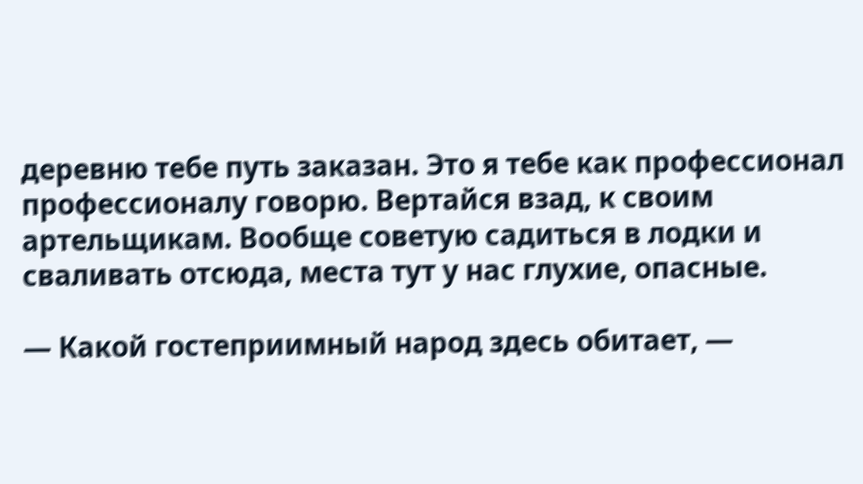деревню тебе путь заказан. Это я тебе как профессионал профессионалу говорю. Вертайся взад, к своим артельщикам. Вообще советую садиться в лодки и сваливать отсюда, места тут у нас глухие, опасные.

— Какой гостеприимный народ здесь обитает, —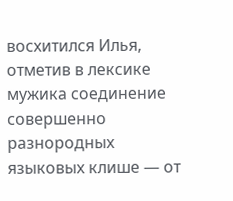восхитился Илья, отметив в лексике мужика соединение совершенно разнородных языковых клише — от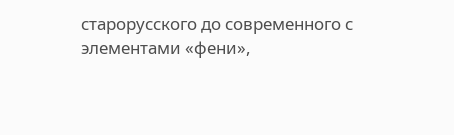старорусского до современного с элементами «фени»,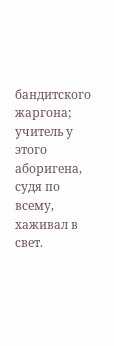бандитского жаргона; учитель у этого аборигена, судя по всему, хаживал в свет.